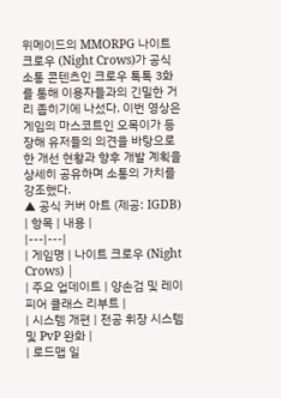위메이드의 MMORPG 나이트 크로우 (Night Crows)가 공식 소통 콘텐츠인 크로우 톡톡 3화를 통해 이용자들과의 긴밀한 거리 좁히기에 나섰다. 이번 영상은 게임의 마스코트인 오목이가 등장해 유저들의 의견을 바탕으로 한 개선 현황과 향후 개발 계획을 상세히 공유하며 소통의 가치를 강조했다.
▲ 공식 커버 아트 (제공: IGDB)
| 항목 | 내용 |
|---|---|
| 게임명 | 나이트 크로우 (Night Crows) |
| 주요 업데이트 | 양손검 및 레이피어 클래스 리부트 |
| 시스템 개편 | 전공 휘장 시스템 및 PvP 완화 |
| 로드맵 일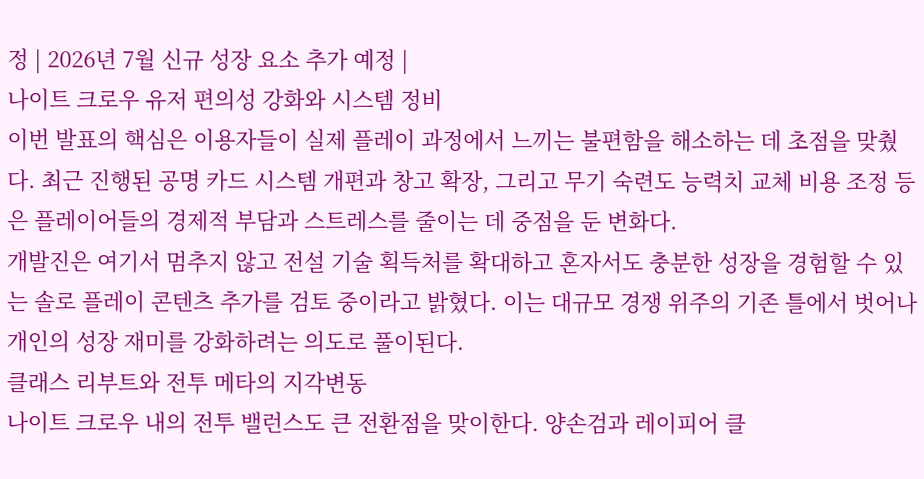정 | 2026년 7월 신규 성장 요소 추가 예정 |
나이트 크로우 유저 편의성 강화와 시스템 정비
이번 발표의 핵심은 이용자들이 실제 플레이 과정에서 느끼는 불편함을 해소하는 데 초점을 맞췄다. 최근 진행된 공명 카드 시스템 개편과 창고 확장, 그리고 무기 숙련도 능력치 교체 비용 조정 등은 플레이어들의 경제적 부담과 스트레스를 줄이는 데 중점을 둔 변화다.
개발진은 여기서 멈추지 않고 전설 기술 획득처를 확대하고 혼자서도 충분한 성장을 경험할 수 있는 솔로 플레이 콘텐츠 추가를 검토 중이라고 밝혔다. 이는 대규모 경쟁 위주의 기존 틀에서 벗어나 개인의 성장 재미를 강화하려는 의도로 풀이된다.
클래스 리부트와 전투 메타의 지각변동
나이트 크로우 내의 전투 밸런스도 큰 전환점을 맞이한다. 양손검과 레이피어 클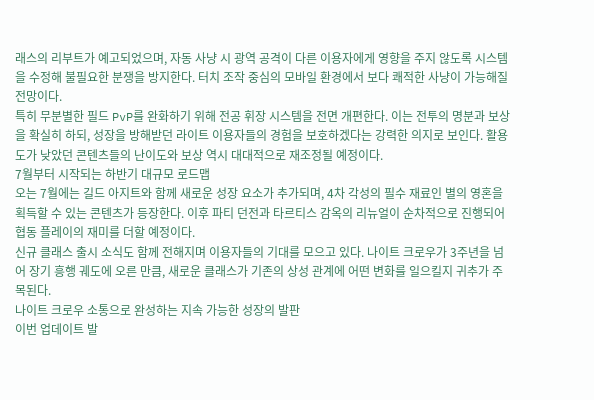래스의 리부트가 예고되었으며, 자동 사냥 시 광역 공격이 다른 이용자에게 영향을 주지 않도록 시스템을 수정해 불필요한 분쟁을 방지한다. 터치 조작 중심의 모바일 환경에서 보다 쾌적한 사냥이 가능해질 전망이다.
특히 무분별한 필드 PvP를 완화하기 위해 전공 휘장 시스템을 전면 개편한다. 이는 전투의 명분과 보상을 확실히 하되, 성장을 방해받던 라이트 이용자들의 경험을 보호하겠다는 강력한 의지로 보인다. 활용도가 낮았던 콘텐츠들의 난이도와 보상 역시 대대적으로 재조정될 예정이다.
7월부터 시작되는 하반기 대규모 로드맵
오는 7월에는 길드 아지트와 함께 새로운 성장 요소가 추가되며, 4차 각성의 필수 재료인 별의 영혼을 획득할 수 있는 콘텐츠가 등장한다. 이후 파티 던전과 타르티스 감옥의 리뉴얼이 순차적으로 진행되어 협동 플레이의 재미를 더할 예정이다.
신규 클래스 출시 소식도 함께 전해지며 이용자들의 기대를 모으고 있다. 나이트 크로우가 3주년을 넘어 장기 흥행 궤도에 오른 만큼, 새로운 클래스가 기존의 상성 관계에 어떤 변화를 일으킬지 귀추가 주목된다.
나이트 크로우 소통으로 완성하는 지속 가능한 성장의 발판
이번 업데이트 발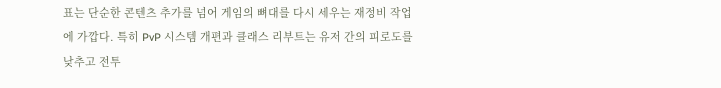표는 단순한 콘텐츠 추가를 넘어 게임의 뼈대를 다시 세우는 재정비 작업에 가깝다. 특히 PvP 시스템 개편과 클래스 리부트는 유저 간의 피로도를 낮추고 전투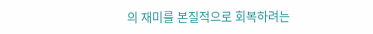의 재미를 본질적으로 회복하려는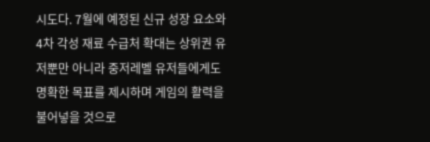시도다. 7월에 예정된 신규 성장 요소와 4차 각성 재료 수급처 확대는 상위권 유저뿐만 아니라 중저레벨 유저들에게도 명확한 목표를 제시하며 게임의 활력을 불어넣을 것으로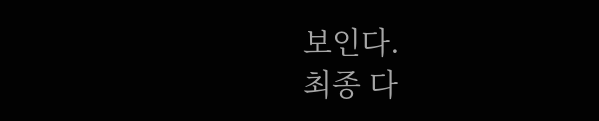보인다.
최종 다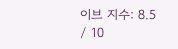이브 지수: 8.5 / 10